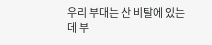우리 부대는 산 비탈에 있는데 부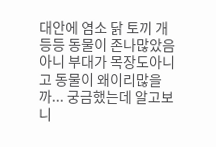대안에 염소 닭 토끼 개 등등 동물이 존나많았음
아니 부대가 목장도아니고 동물이 왜이리많을까... 궁금했는데 알고보니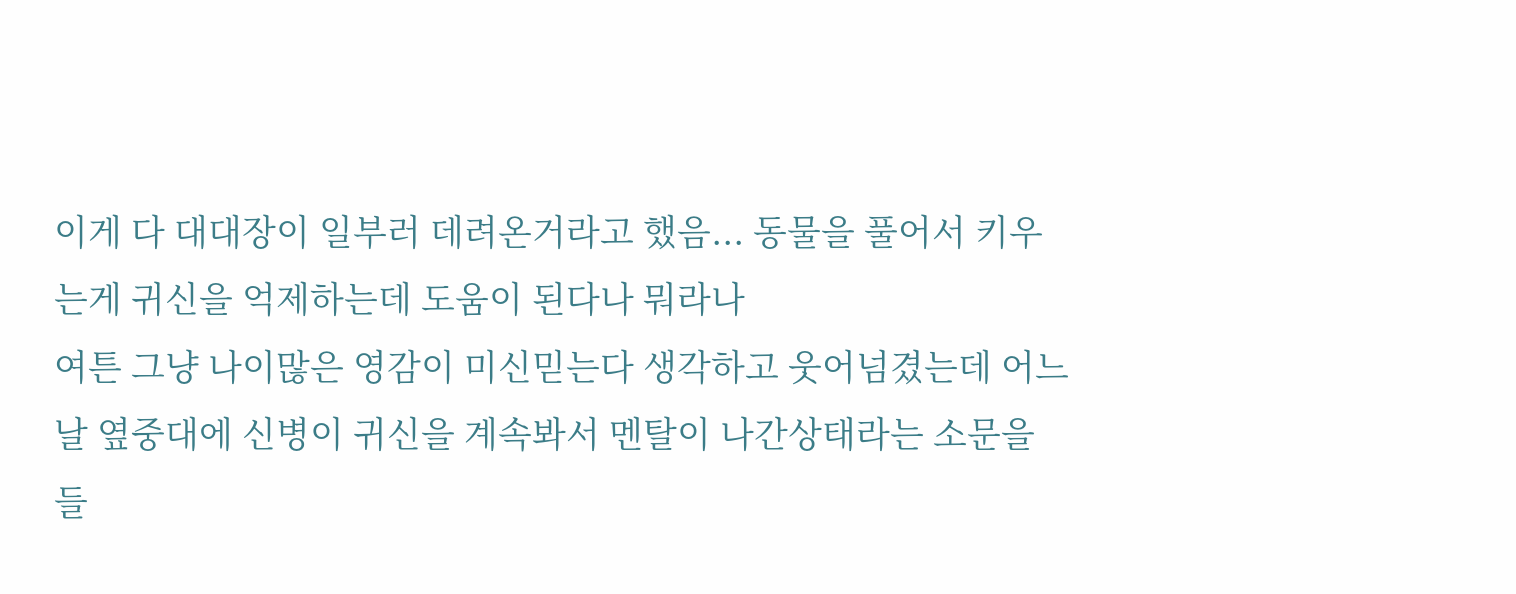이게 다 대대장이 일부러 데려온거라고 했음... 동물을 풀어서 키우는게 귀신을 억제하는데 도움이 된다나 뭐라나
여튼 그냥 나이많은 영감이 미신믿는다 생각하고 웃어넘겼는데 어느날 옆중대에 신병이 귀신을 계속봐서 멘탈이 나간상태라는 소문을 들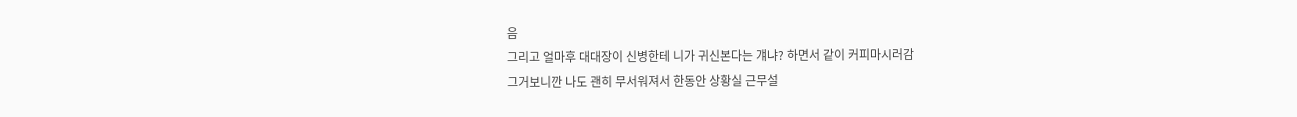음
그리고 얼마후 대대장이 신병한테 니가 귀신본다는 걔냐? 하면서 같이 커피마시러감
그거보니깐 나도 괜히 무서워져서 한동안 상황실 근무설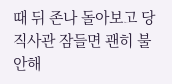때 뒤 존나 돌아보고 당직사관 잠들면 괜히 불안해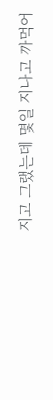지고 그랬는데 몇일 지나고 까먹어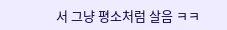서 그냥 평소처럼 살음 ㅋㅋ